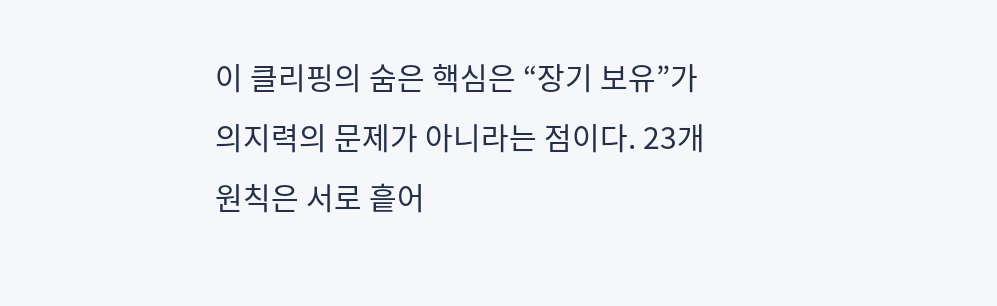이 클리핑의 숨은 핵심은 “장기 보유”가 의지력의 문제가 아니라는 점이다. 23개 원칙은 서로 흩어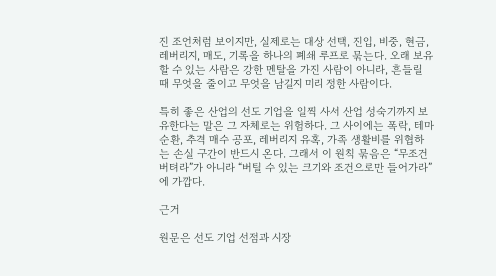진 조언처럼 보이지만, 실제로는 대상 선택, 진입, 비중, 현금, 레버리지, 매도, 기록을 하나의 폐쇄 루프로 묶는다. 오래 보유할 수 있는 사람은 강한 멘탈을 가진 사람이 아니라, 흔들릴 때 무엇을 줄이고 무엇을 남길지 미리 정한 사람이다.

특히 좋은 산업의 선도 기업을 일찍 사서 산업 성숙기까지 보유한다는 말은 그 자체로는 위험하다. 그 사이에는 폭락, 테마 순환, 추격 매수 공포, 레버리지 유혹, 가족 생활비를 위협하는 손실 구간이 반드시 온다. 그래서 이 원칙 묶음은 “무조건 버텨라”가 아니라 “버틸 수 있는 크기와 조건으로만 들어가라”에 가깝다.

근거

원문은 선도 기업 선점과 시장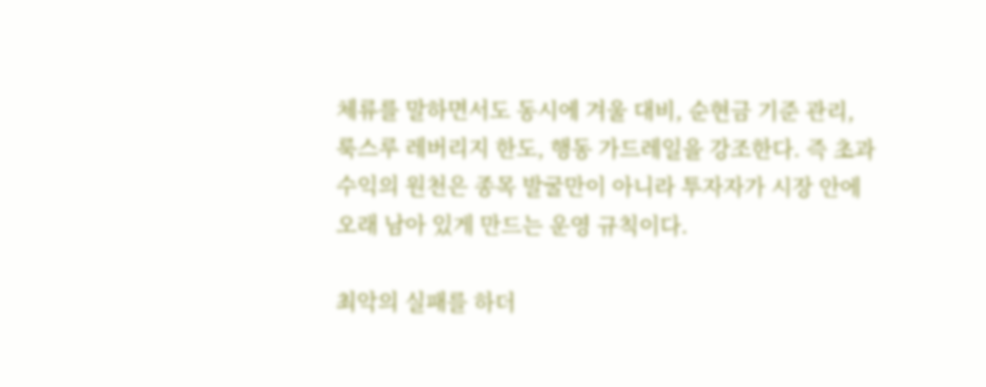체류를 말하면서도 동시에 겨울 대비, 순현금 기준 관리, 룩스루 레버리지 한도, 행동 가드레일을 강조한다. 즉 초과수익의 원천은 종목 발굴만이 아니라 투자자가 시장 안에 오래 남아 있게 만드는 운영 규칙이다.

최악의 실패를 하더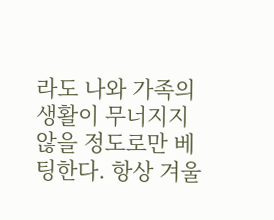라도 나와 가족의 생활이 무너지지 않을 정도로만 베팅한다. 항상 겨울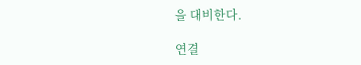을 대비한다.

연결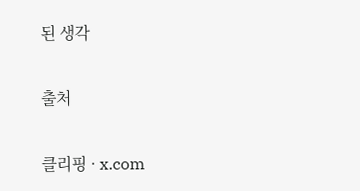된 생각

출처

클리핑 · x.com